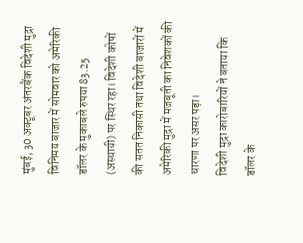मुंबई, 30 अक्टूबर अंतरबैंक विदेशी मुद्रा विनिमय बाजार में सोमवार को अमेरिकी डॉलर के मुकाबले रुपया 83.25 (अस्थायी) पर स्थिर रहा। विदेशी कोषों की सतत निकासी तथा विदेशी बाजारों में अमेरिकी मुद्रा में मजबूती का निवेशकों की धारणा पर असर पड़ा।
विदेशी मुद्रा कारोबारियों ने बताया कि डॉलर के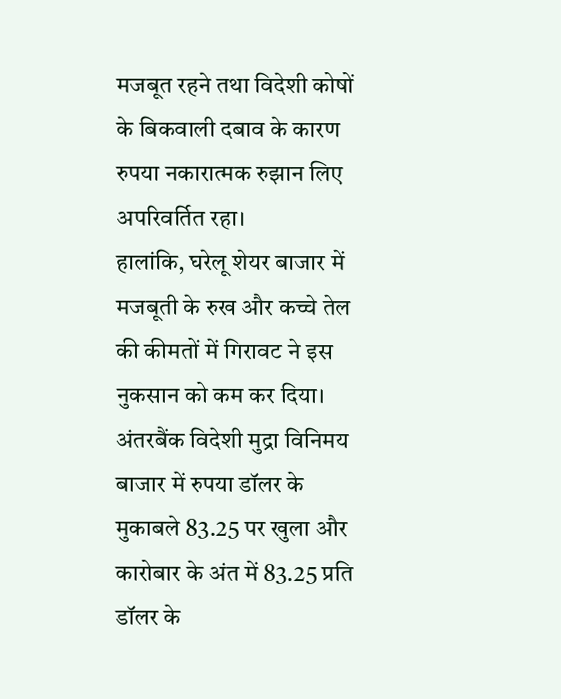मजबूत रहने तथा विदेशी कोषों के बिकवाली दबाव के कारण रुपया नकारात्मक रुझान लिए अपरिवर्तित रहा।
हालांकि, घरेलू शेयर बाजार में मजबूती के रुख और कच्चे तेल की कीमतों में गिरावट ने इस नुकसान को कम कर दिया।
अंतरबैंक विदेशी मुद्रा विनिमय बाजार में रुपया डॉलर के मुकाबले 83.25 पर खुला और कारोबार के अंत में 83.25 प्रति डॉलर के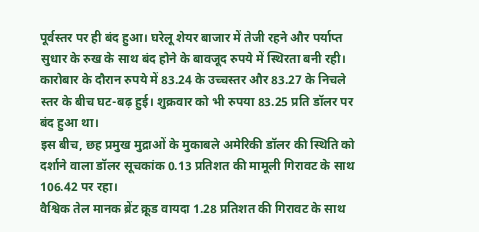पूर्वस्तर पर ही बंद हुआ। घरेलू शेयर बाजार में तेजी रहने और पर्याप्त सुधार के रुख के साथ बंद होने के बावजूद रुपये में स्थिरता बनी रही। कारोबार के दौरान रुपये में 83.24 के उच्चस्तर और 83.27 के निचले स्तर के बीच घट-बढ़ हुई। शुक्रवार को भी रुपया 83.25 प्रति डॉलर पर बंद हुआ था।
इस बीच, छह प्रमुख मुद्राओं के मुकाबले अमेरिकी डॉलर की स्थिति को दर्शाने वाला डॉलर सूचकांक 0.13 प्रतिशत की मामूली गिरावट के साथ 106.42 पर रहा।
वैश्विक तेल मानक ब्रेंट क्रूड वायदा 1.28 प्रतिशत की गिरावट के साथ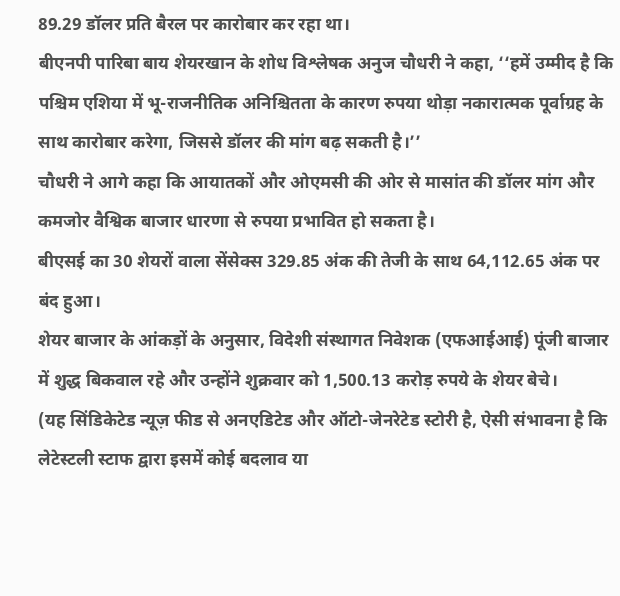89.29 डॉलर प्रति बैरल पर कारोबार कर रहा था।
बीएनपी पारिबा बाय शेयरखान के शोध विश्लेषक अनुज चौधरी ने कहा, ‘‘हमें उम्मीद है कि पश्चिम एशिया में भू-राजनीतिक अनिश्चितता के कारण रुपया थोड़ा नकारात्मक पूर्वाग्रह के साथ कारोबार करेगा, जिससे डॉलर की मांग बढ़ सकती है।’’
चौधरी ने आगे कहा कि आयातकों और ओएमसी की ओर से मासांत की डॉलर मांग और कमजोर वैश्विक बाजार धारणा से रुपया प्रभावित हो सकता है।
बीएसई का 30 शेयरों वाला सेंसेक्स 329.85 अंक की तेजी के साथ 64,112.65 अंक पर बंद हुआ।
शेयर बाजार के आंकड़ों के अनुसार, विदेशी संस्थागत निवेशक (एफआईआई) पूंजी बाजार में शुद्ध बिकवाल रहे और उन्होंने शुक्रवार को 1,500.13 करोड़ रुपये के शेयर बेचे।
(यह सिंडिकेटेड न्यूज़ फीड से अनएडिटेड और ऑटो-जेनरेटेड स्टोरी है, ऐसी संभावना है कि लेटेस्टली स्टाफ द्वारा इसमें कोई बदलाव या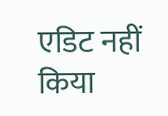एडिट नहीं किया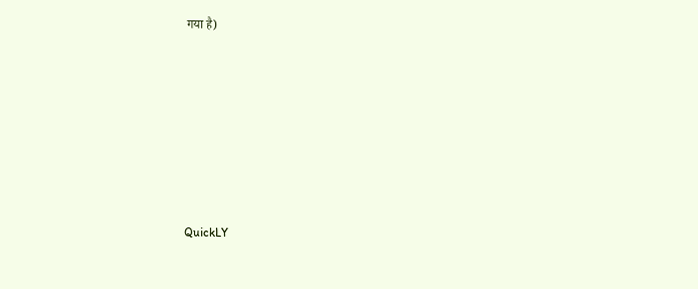गया है)












QuickLY